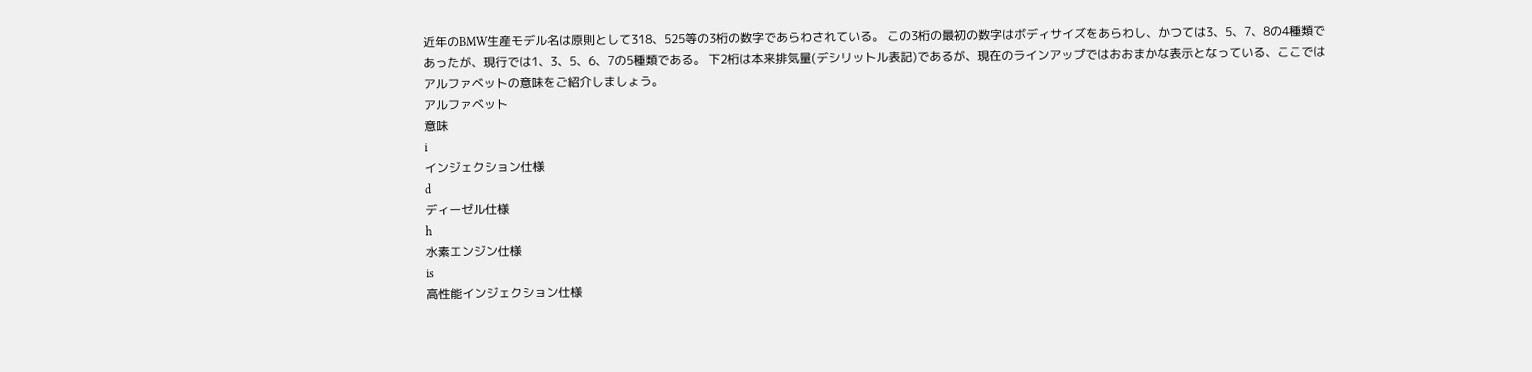近年のBMW生産モデル名は原則として318、525等の3桁の数字であらわされている。 この3桁の最初の数字はボディサイズをあらわし、かつては3、5、7、8の4種類であったが、現行では1、3、5、6、7の5種類である。 下2桁は本来排気量(デシリットル表記)であるが、現在のラインアップではおおまかな表示となっている、ここではアルファベットの意味をご紹介しましょう。
アルファベット
意味
i
インジェクション仕様
d
ディーゼル仕様
h
水素エンジン仕様
is
高性能インジェクション仕様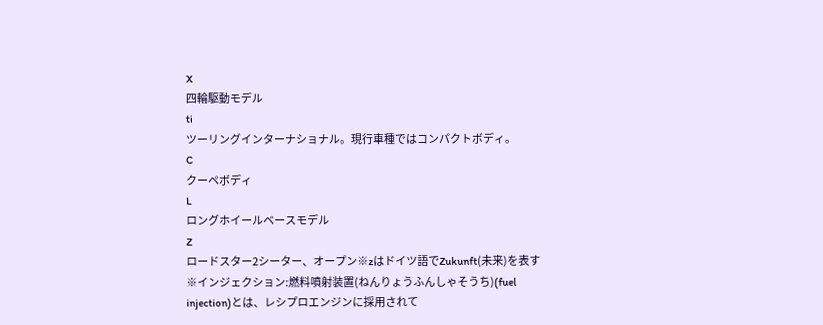X
四輪駆動モデル
ti
ツーリングインターナショナル。現行車種ではコンパクトボディ。
C
クーペボディ
L
ロングホイールベースモデル
Z
ロードスター2シーター、オープン※zはドイツ語でZukunft(未来)を表す
※インジェクション:燃料噴射装置(ねんりょうふんしゃそうち)(fuel injection)とは、レシプロエンジンに採用されて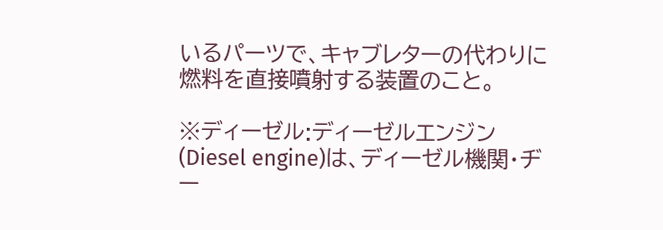いるパーツで、キャブレターの代わりに燃料を直接噴射する装置のこと。

※ディーゼル:ディーゼルエンジン(Diesel engine)は、ディーゼル機関・ヂー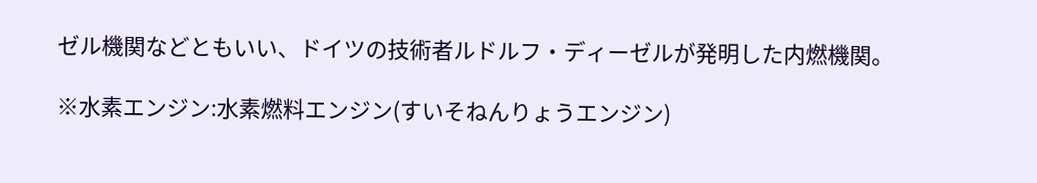ゼル機関などともいい、ドイツの技術者ルドルフ・ディーゼルが発明した内燃機関。

※水素エンジン:水素燃料エンジン(すいそねんりょうエンジン)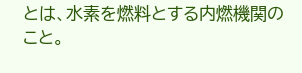とは、水素を燃料とする内燃機関のこと。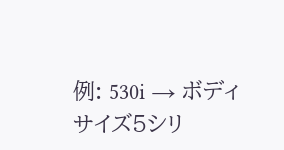例: 530i → ボディサイズ5シリ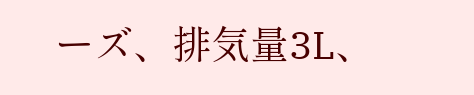ーズ、排気量3L、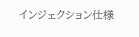インジェクション仕様